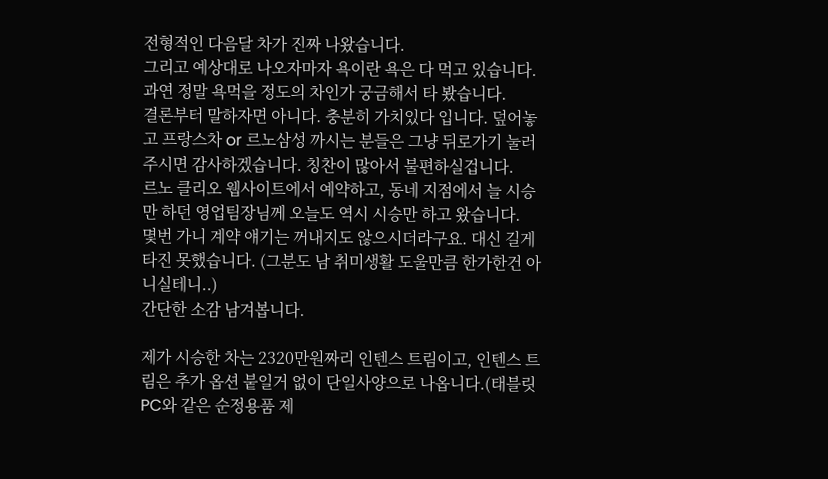전형적인 다음달 차가 진짜 나왔습니다.
그리고 예상대로 나오자마자 욕이란 욕은 다 먹고 있습니다.
과연 정말 욕먹을 정도의 차인가 궁금해서 타 봤습니다.
결론부터 말하자면 아니다. 충분히 가치있다 입니다. 덮어놓고 프랑스차 or 르노삼성 까시는 분들은 그냥 뒤로가기 눌러 주시면 감사하겠습니다. 칭찬이 많아서 불편하실겁니다.
르노 클리오 웹사이트에서 예약하고, 동네 지점에서 늘 시승만 하던 영업팀장님께 오늘도 역시 시승만 하고 왔습니다.
몇번 가니 계약 얘기는 꺼내지도 않으시더라구요. 대신 길게 타진 못했습니다. (그분도 남 취미생활 도울만큼 한가한건 아니실테니..)
간단한 소감 남겨봅니다.

제가 시승한 차는 2320만원짜리 인텐스 트림이고, 인텐스 트림은 추가 옵션 붙일거 없이 단일사양으로 나옵니다.(태블릿PC와 같은 순정용품 제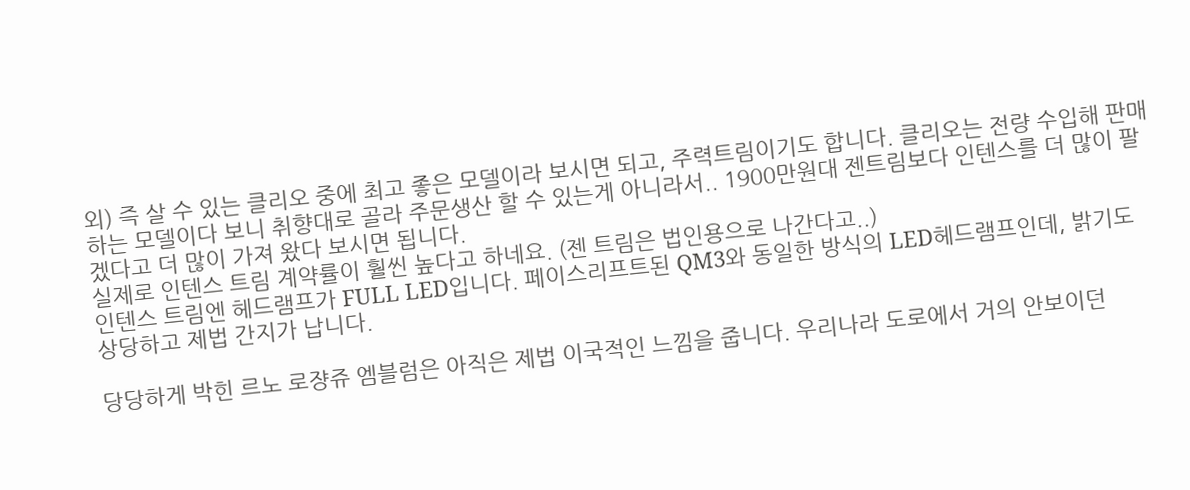외) 즉 살 수 있는 클리오 중에 최고 좋은 모델이라 보시면 되고, 주력트림이기도 합니다. 클리오는 전량 수입해 판매하는 모델이다 보니 취향대로 골라 주문생산 할 수 있는게 아니라서.. 1900만원대 젠트림보다 인텐스를 더 많이 팔겠다고 더 많이 가져 왔다 보시면 됩니다.
실제로 인텐스 트림 계약률이 훨씬 높다고 하네요. (젠 트림은 법인용으로 나간다고..)
인텐스 트림엔 헤드램프가 FULL LED입니다. 페이스리프트된 QM3와 동일한 방식의 LED헤드램프인데, 밝기도 상당하고 제법 간지가 납니다.

당당하게 박힌 르노 로쟝쥬 엠블럼은 아직은 제법 이국적인 느낌을 줍니다. 우리나라 도로에서 거의 안보이던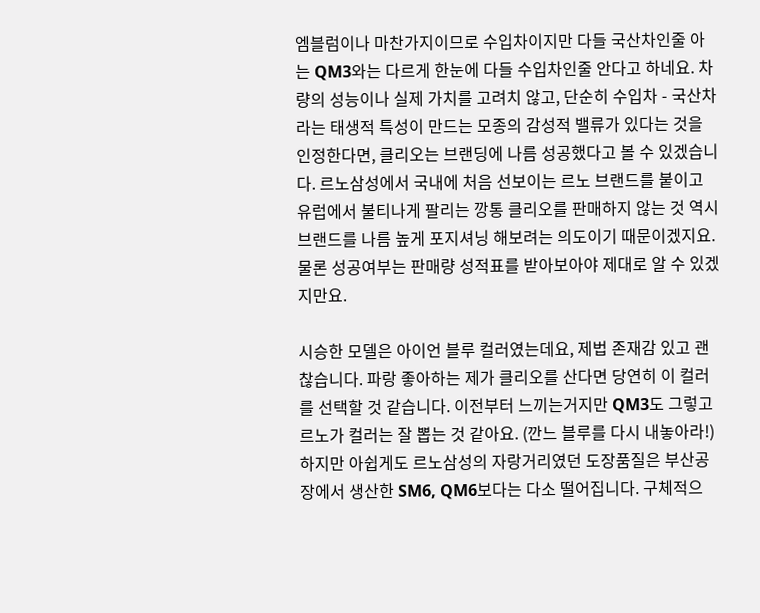엠블럼이나 마찬가지이므로 수입차이지만 다들 국산차인줄 아는 QM3와는 다르게 한눈에 다들 수입차인줄 안다고 하네요. 차량의 성능이나 실제 가치를 고려치 않고, 단순히 수입차 - 국산차라는 태생적 특성이 만드는 모종의 감성적 밸류가 있다는 것을 인정한다면, 클리오는 브랜딩에 나름 성공했다고 볼 수 있겠습니다. 르노삼성에서 국내에 처음 선보이는 르노 브랜드를 붙이고 유럽에서 불티나게 팔리는 깡통 클리오를 판매하지 않는 것 역시 브랜드를 나름 높게 포지셔닝 해보려는 의도이기 때문이겠지요.
물론 성공여부는 판매량 성적표를 받아보아야 제대로 알 수 있겠지만요.

시승한 모델은 아이언 블루 컬러였는데요, 제법 존재감 있고 괜찮습니다. 파랑 좋아하는 제가 클리오를 산다면 당연히 이 컬러를 선택할 것 같습니다. 이전부터 느끼는거지만 QM3도 그렇고 르노가 컬러는 잘 뽑는 것 같아요. (깐느 블루를 다시 내놓아라!)
하지만 아쉽게도 르노삼성의 자랑거리였던 도장품질은 부산공장에서 생산한 SM6, QM6보다는 다소 떨어집니다. 구체적으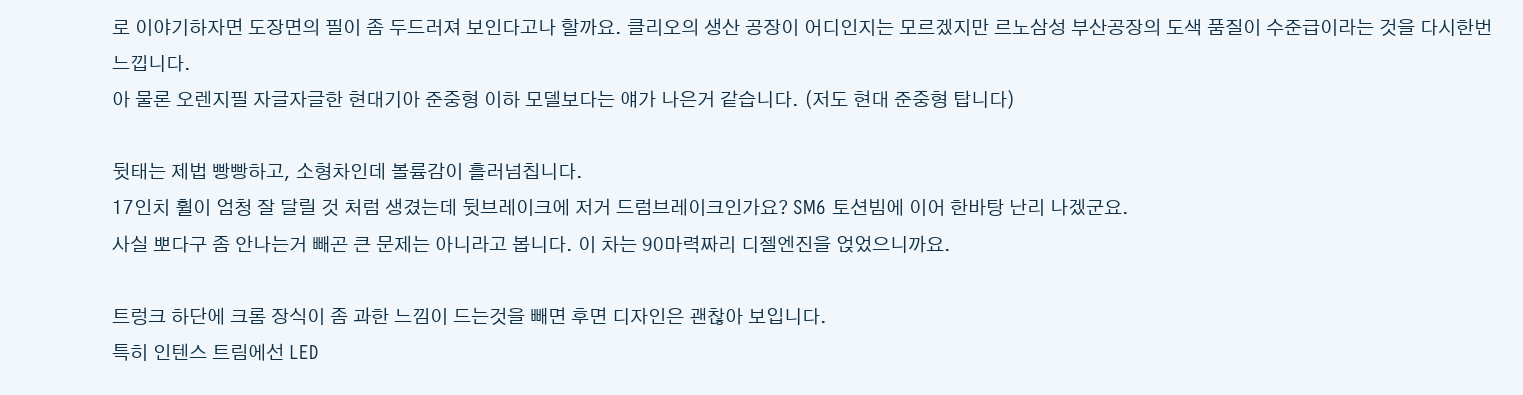로 이야기하자면 도장면의 필이 좀 두드러져 보인다고나 할까요. 클리오의 생산 공장이 어디인지는 모르겠지만 르노삼성 부산공장의 도색 품질이 수준급이라는 것을 다시한번 느낍니다.
아 물론 오렌지필 자글자글한 현대기아 준중형 이하 모델보다는 얘가 나은거 같습니다. (저도 현대 준중형 탑니다)

뒷태는 제법 빵빵하고, 소형차인데 볼륨감이 흘러넘칩니다.
17인치 휠이 엄청 잘 달릴 것 처럼 생겼는데 뒷브레이크에 저거 드럼브레이크인가요? SM6 토션빔에 이어 한바탕 난리 나겠군요.
사실 뽀다구 좀 안나는거 빼곤 큰 문제는 아니라고 봅니다. 이 차는 90마력짜리 디젤엔진을 얹었으니까요.

트렁크 하단에 크롬 장식이 좀 과한 느낌이 드는것을 빼면 후면 디자인은 괜찮아 보입니다.
특히 인텐스 트림에선 LED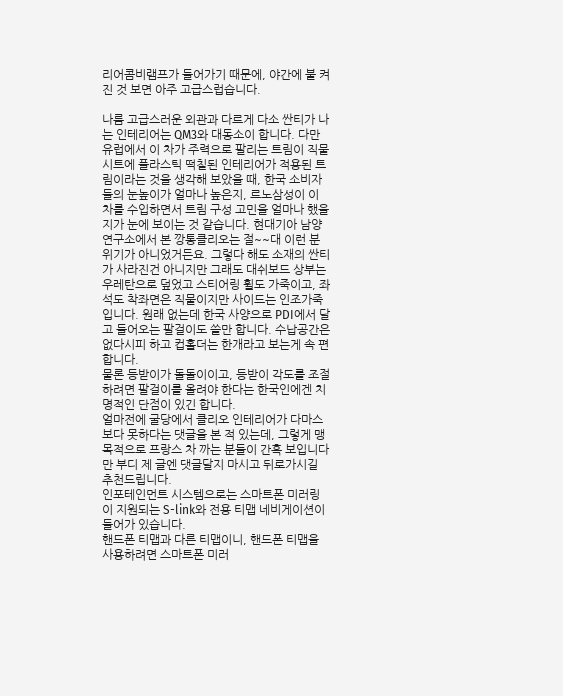리어콤비램프가 들어가기 때문에, 야간에 불 켜진 것 보면 아주 고급스럽습니다.

나름 고급스러운 외관과 다르게 다소 싼티가 나는 인테리어는 QM3와 대동소이 합니다. 다만 유럽에서 이 차가 주력으로 팔리는 트림이 직물시트에 플라스틱 떡칠된 인테리어가 적용된 트림이라는 것을 생각해 보았을 때, 한국 소비자들의 눈높이가 얼마나 높은지, 르노삼성이 이 차를 수입하면서 트림 구성 고민을 얼마나 했을지가 눈에 보이는 것 같습니다. 현대기아 남양 연구소에서 본 깡통클리오는 절~~대 이런 분위기가 아니었거든요. 그렇다 해도 소재의 싼티가 사라진건 아니지만 그래도 대쉬보드 상부는 우레탄으로 덮었고 스티어링 휠도 가죽이고, 좌석도 착좌면은 직물이지만 사이드는 인조가죽입니다. 원래 없는데 한국 사양으로 PDI에서 달고 들어오는 팔걸이도 쓸만 합니다. 수납공간은 없다시피 하고 컵홀더는 한개라고 보는게 속 편합니다.
물론 등받이가 돌돌이이고, 등받이 각도를 조절하려면 팔걸이를 올려야 한다는 한국인에겐 치명적인 단점이 있긴 합니다.
얼마전에 굴당에서 클리오 인테리어가 다마스보다 못하다는 댓글을 본 적 있는데, 그렇게 맹목적으로 프랑스 차 까는 분들이 간혹 보입니다만 부디 제 글엔 댓글달지 마시고 뒤로가시길 추천드립니다.
인포테인먼트 시스템으로는 스마트폰 미러링이 지원되는 S-link와 전용 티맵 네비게이션이 들어가 있습니다.
핸드폰 티맵과 다른 티맵이니, 핸드폰 티맵을 사용하려면 스마트폰 미러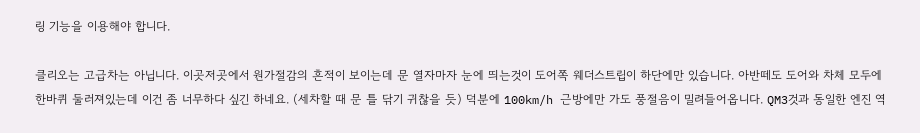링 기능을 이용해야 합니다.

클리오는 고급차는 아닙니다. 이곳저곳에서 원가절감의 흔적이 보이는데 문 열자마자 눈에 띄는것이 도어쪽 웨더스트립이 하단에만 있습니다. 아반떼도 도어와 차체 모두에 한바퀴 둘러져있는데 이건 좀 너무하다 싶긴 하네요. (세차할 때 문 틀 닦기 귀찮을 듯) 덕분에 100km/h 근방에만 가도 풍절음이 밀려들어옵니다. QM3것과 동일한 엔진 역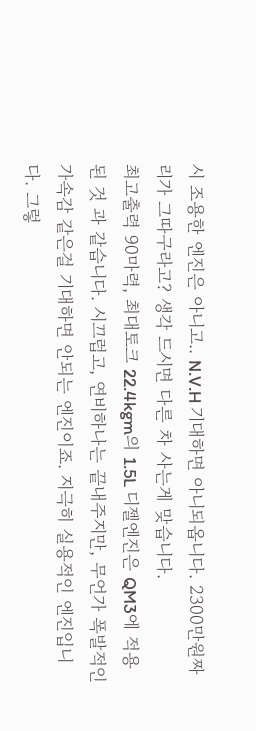시 조용한 엔진은 아니고.. N.V.H 기대하면 아니되옵니다. 2300만원짜리가 그따구라고? 생각 드시면 다른 차 사는게 맞습니다.
최고출력 90마력, 최대토크 22.4kgm의 1.5L 디젤엔진은 QM3에 적용된 것 과 같습니다. 시끄럽고, 연비하나는 끝내주지만, 무언가 폭발적인 가속감 같은걸 기대하면 안되는 엔진이죠. 지극히 실용적인 엔진입니다. 그렇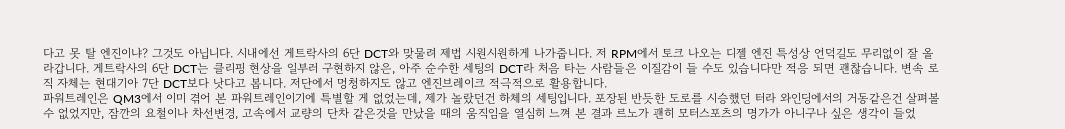다고 못 탈 엔진이냐? 그것도 아닙니다. 시내에선 게트락사의 6단 DCT와 맞물려 제법 시원시원하게 나가줍니다. 저 RPM에서 토크 나오는 디젤 엔진 특성상 언덕길도 무리없이 잘 올라갑니다. 게트락사의 6단 DCT는 클리핑 현상을 일부러 구현하지 않은, 아주 순수한 세팅의 DCT라 처음 타는 사람들은 이질감이 들 수도 있습니다만 적응 되면 괜찮습니다. 변속 로직 자체는 현대기아 7단 DCT보다 낫다고 봅니다. 저단에서 멍청하지도 않고 엔진브레이크 적극적으로 활용합니다.
파워트레인은 QM3에서 이미 겪어 본 파워트레인이기에 특별할 게 없었는데, 제가 놀랐던건 하체의 세팅입니다. 포장된 반듯한 도로를 시승했던 터라 와인딩에서의 거동같은건 살펴볼 수 없었지만, 잠깐의 요철이나 차선변경, 고속에서 교량의 단차 같은것을 만났을 때의 움직임을 열심히 느껴 본 결과 르노가 괜히 모터스포츠의 명가가 아니구나 싶은 생각이 들었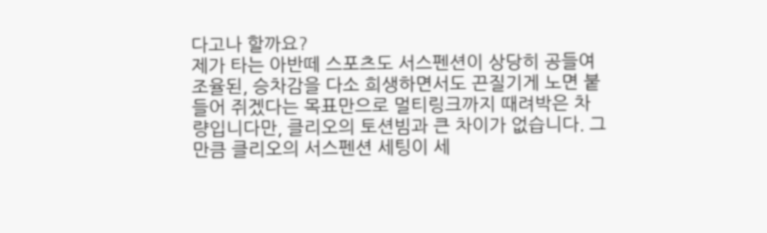다고나 할까요?
제가 타는 아반떼 스포츠도 서스펜션이 상당히 공들여 조율된, 승차감을 다소 희생하면서도 끈질기게 노면 붙들어 쥐겠다는 목표만으로 멀티링크까지 때려박은 차량입니다만, 클리오의 토션빔과 큰 차이가 없습니다. 그만큼 클리오의 서스펜션 세팅이 세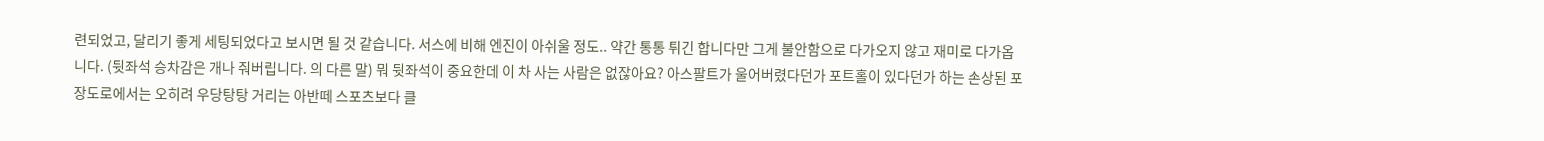련되었고, 달리기 좋게 세팅되었다고 보시면 될 것 같습니다. 서스에 비해 엔진이 아쉬울 정도.. 약간 통통 튀긴 합니다만 그게 불안함으로 다가오지 않고 재미로 다가옵니다. (뒷좌석 승차감은 개나 줘버립니다. 의 다른 말) 뭐 뒷좌석이 중요한데 이 차 사는 사람은 없잖아요? 아스팔트가 울어버렸다던가 포트홀이 있다던가 하는 손상된 포장도로에서는 오히려 우당탕탕 거리는 아반떼 스포츠보다 클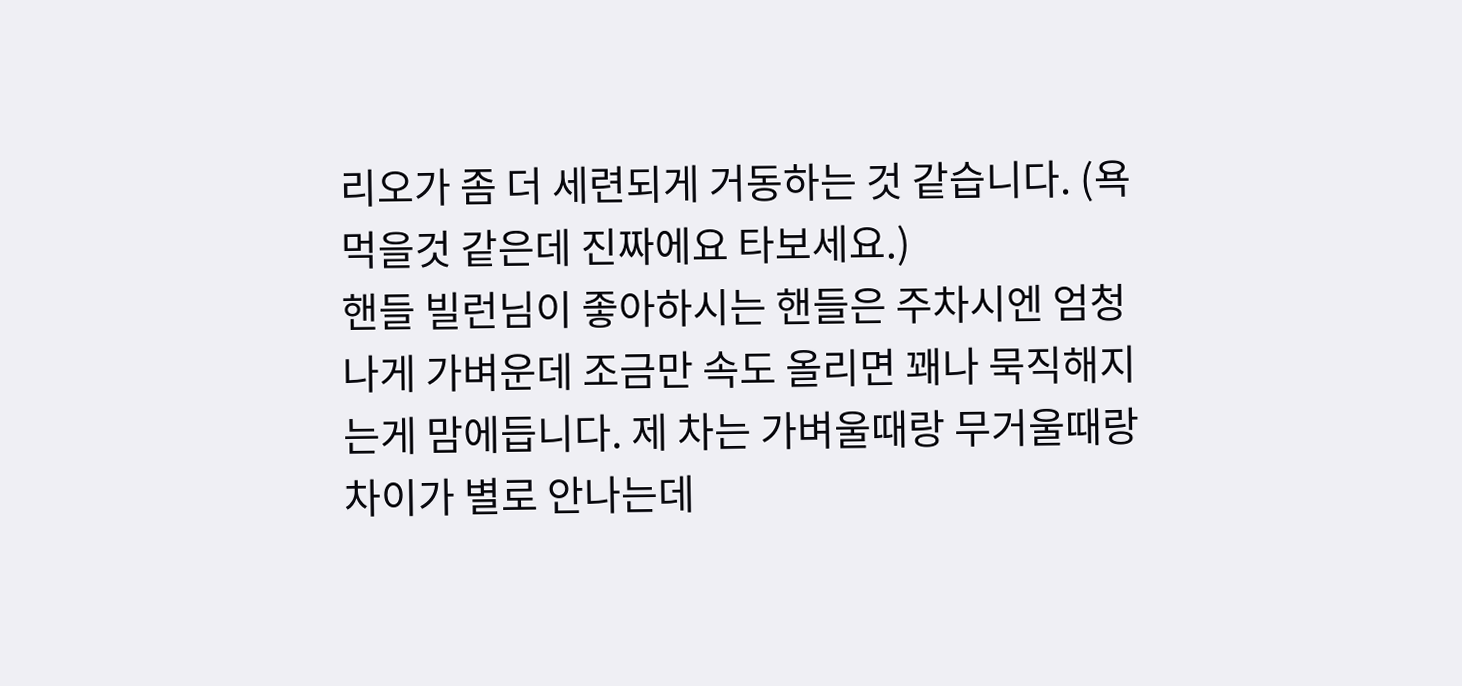리오가 좀 더 세련되게 거동하는 것 같습니다. (욕 먹을것 같은데 진짜에요 타보세요.)
핸들 빌런님이 좋아하시는 핸들은 주차시엔 엄청나게 가벼운데 조금만 속도 올리면 꽤나 묵직해지는게 맘에듭니다. 제 차는 가벼울때랑 무거울때랑 차이가 별로 안나는데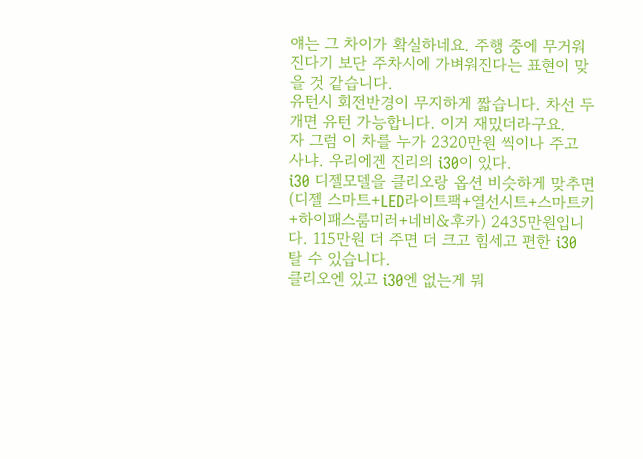얘는 그 차이가 확실하네요. 주행 중에 무거워진다기 보단 주차시에 가벼워진다는 표현이 맞을 것 같습니다.
유턴시 회전반경이 무지하게 짧습니다. 차선 두개면 유턴 가능합니다. 이거 재밌더라구요.
자 그럼 이 차를 누가 2320만원 씩이나 주고 사냐. 우리에겐 진리의 i30이 있다.
i30 디젤모델을 클리오랑 옵션 비슷하게 맞추면(디젤 스마트+LED라이트팩+열선시트+스마트키+하이패스룸미러+네비&후카) 2435만원입니다. 115만원 더 주면 더 크고 힘세고 편한 i30 탈 수 있습니다.
클리오엔 있고 i30엔 없는게 뭐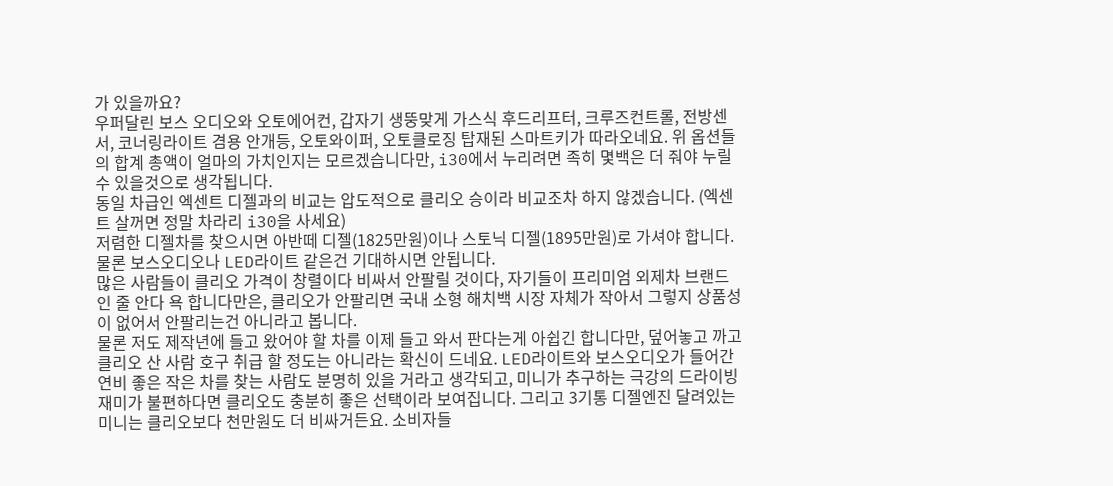가 있을까요?
우퍼달린 보스 오디오와 오토에어컨, 갑자기 생뚱맞게 가스식 후드리프터, 크루즈컨트롤, 전방센서, 코너링라이트 겸용 안개등, 오토와이퍼, 오토클로징 탑재된 스마트키가 따라오네요. 위 옵션들의 합계 총액이 얼마의 가치인지는 모르겠습니다만, i30에서 누리려면 족히 몇백은 더 줘야 누릴 수 있을것으로 생각됩니다.
동일 차급인 엑센트 디젤과의 비교는 압도적으로 클리오 승이라 비교조차 하지 않겠습니다. (엑센트 살꺼면 정말 차라리 i30을 사세요)
저렴한 디젤차를 찾으시면 아반떼 디젤(1825만원)이나 스토닉 디젤(1895만원)로 가셔야 합니다. 물론 보스오디오나 LED라이트 같은건 기대하시면 안됩니다.
많은 사람들이 클리오 가격이 창렬이다 비싸서 안팔릴 것이다, 자기들이 프리미엄 외제차 브랜드 인 줄 안다 욕 합니다만은, 클리오가 안팔리면 국내 소형 해치백 시장 자체가 작아서 그렇지 상품성이 없어서 안팔리는건 아니라고 봅니다.
물론 저도 제작년에 들고 왔어야 할 차를 이제 들고 와서 판다는게 아쉽긴 합니다만, 덮어놓고 까고 클리오 산 사람 호구 취급 할 정도는 아니라는 확신이 드네요. LED라이트와 보스오디오가 들어간 연비 좋은 작은 차를 찾는 사람도 분명히 있을 거라고 생각되고, 미니가 추구하는 극강의 드라이빙 재미가 불편하다면 클리오도 충분히 좋은 선택이라 보여집니다. 그리고 3기통 디젤엔진 달려있는 미니는 클리오보다 천만원도 더 비싸거든요. 소비자들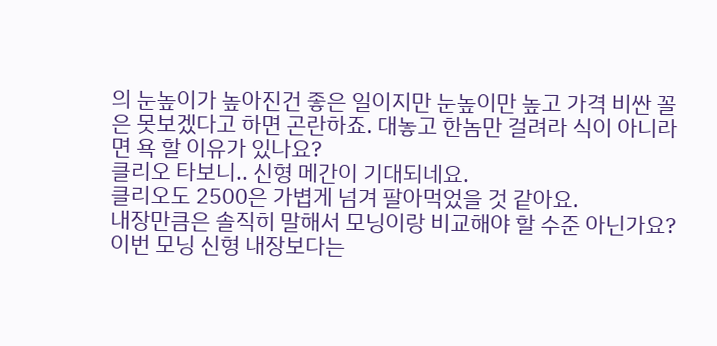의 눈높이가 높아진건 좋은 일이지만 눈높이만 높고 가격 비싼 꼴은 못보겠다고 하면 곤란하죠. 대놓고 한놈만 걸려라 식이 아니라면 욕 할 이유가 있나요?
클리오 타보니.. 신형 메간이 기대되네요.
클리오도 2500은 가볍게 넘겨 팔아먹었을 것 같아요.
내장만큼은 솔직히 말해서 모닝이랑 비교해야 할 수준 아닌가요? 이번 모닝 신형 내장보다는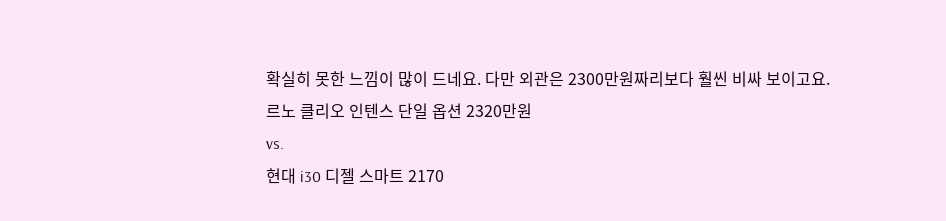확실히 못한 느낌이 많이 드네요. 다만 외관은 2300만원짜리보다 훨씬 비싸 보이고요.
르노 클리오 인텐스 단일 옵션 2320만원
vs.
현대 i30 디젤 스마트 2170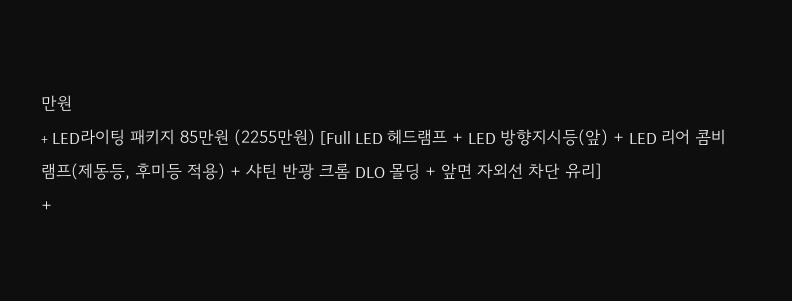만원
+ LED라이팅 패키지 85만원 (2255만원) [Full LED 헤드램프 + LED 방향지시등(앞) + LED 리어 콤비램프(제동등, 후미등 적용) + 샤틴 반광 크롬 DLO 몰딩 + 앞면 자외선 차단 유리]
+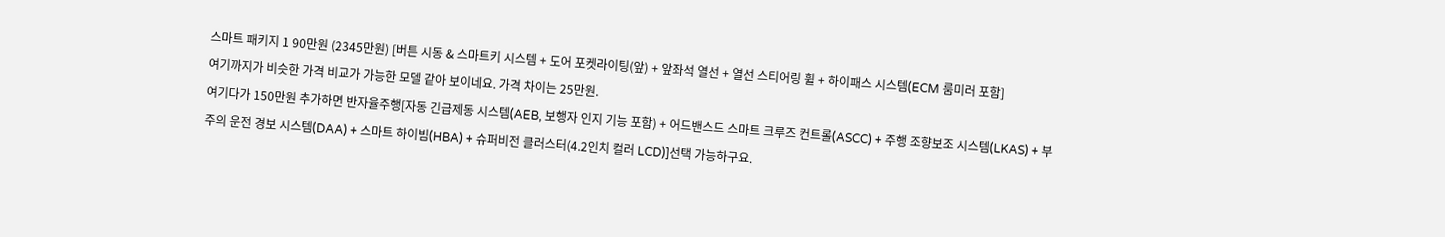스마트 패키지 1 90만원 (2345만원) [버튼 시동 & 스마트키 시스템 + 도어 포켓라이팅(앞) + 앞좌석 열선 + 열선 스티어링 휠 + 하이패스 시스템(ECM 룸미러 포함]
여기까지가 비슷한 가격 비교가 가능한 모델 같아 보이네요. 가격 차이는 25만원.
여기다가 150만원 추가하면 반자율주행[자동 긴급제동 시스템(AEB, 보행자 인지 기능 포함) + 어드밴스드 스마트 크루즈 컨트롤(ASCC) + 주행 조향보조 시스템(LKAS) + 부주의 운전 경보 시스템(DAA) + 스마트 하이빔(HBA) + 슈퍼비전 클러스터(4.2인치 컬러 LCD)]선택 가능하구요.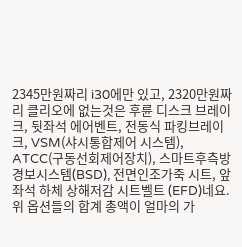2345만원짜리 i30에만 있고, 2320만원짜리 클리오에 없는것은 후륜 디스크 브레이크, 뒷좌석 에어벤트, 전동식 파킹브레이크, VSM(샤시통합제어 시스템), ATCC(구동선회제어장치), 스마트후측방경보시스템(BSD), 전면인조가죽 시트, 앞좌석 하체 상해저감 시트벨트 (EFD)네요. 위 옵션들의 합계 총액이 얼마의 가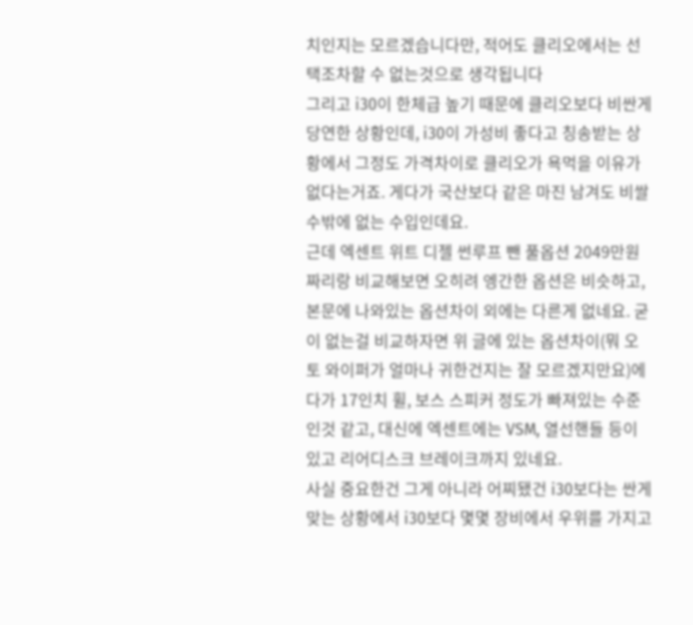치인지는 모르겠습니다만, 적어도 클리오에서는 선택조차할 수 없는것으로 생각됩니다
그리고 i30이 한체급 높기 때문에 클리오보다 비싼게 당연한 상황인데, i30이 가성비 좋다고 칭송받는 상황에서 그정도 가격차이로 클리오가 욕먹을 이유가 없다는거죠. 게다가 국산보다 같은 마진 남겨도 비쌀 수밖에 없는 수입인데요.
근데 엑센트 위트 디젤 썬루프 뺀 풀옵션 2049만원짜리랑 비교해보면 오히려 엥간한 옵션은 비슷하고, 본문에 나와있는 옵션차이 외에는 다른게 없네요. 굳이 없는걸 비교하자면 위 글에 있는 옵션차이(뭐 오토 와이퍼가 얼마나 귀한건지는 잘 모르겠지만요)에다가 17인치 휠, 보스 스피커 정도가 빠져있는 수준인것 같고, 대신에 엑센트에는 VSM, 열선핸들 등이 있고 리어디스크 브레이크까지 있네요.
사실 중요한건 그게 아니라 어찌됐건 i30보다는 싼게 맞는 상황에서 i30보다 몇몇 장비에서 우위를 가지고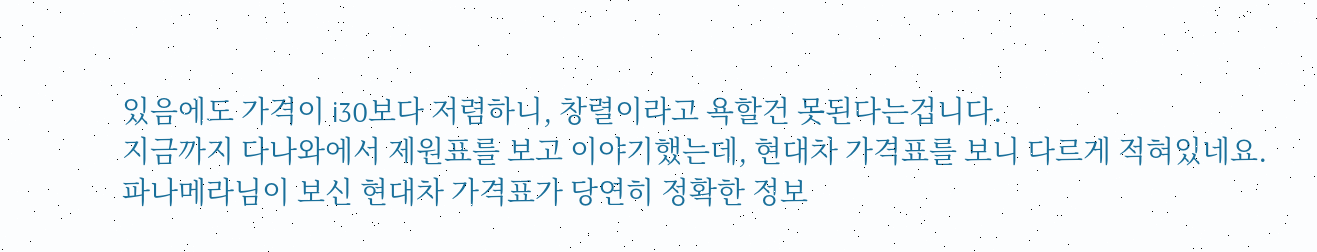있음에도 가격이 i30보다 저렴하니, 창렬이라고 욕할건 못된다는겁니다.
지금까지 다나와에서 제원표를 보고 이야기했는데, 현대차 가격표를 보니 다르게 적혀있네요. 파나메라님이 보신 현대차 가격표가 당연히 정확한 정보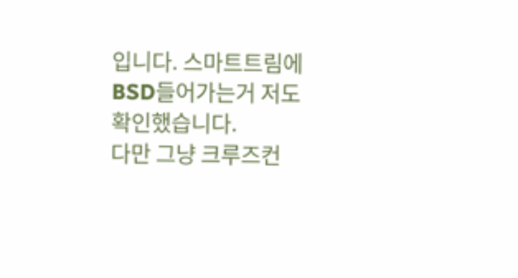입니다. 스마트트림에 BSD들어가는거 저도 확인했습니다.
다만 그냥 크루즈컨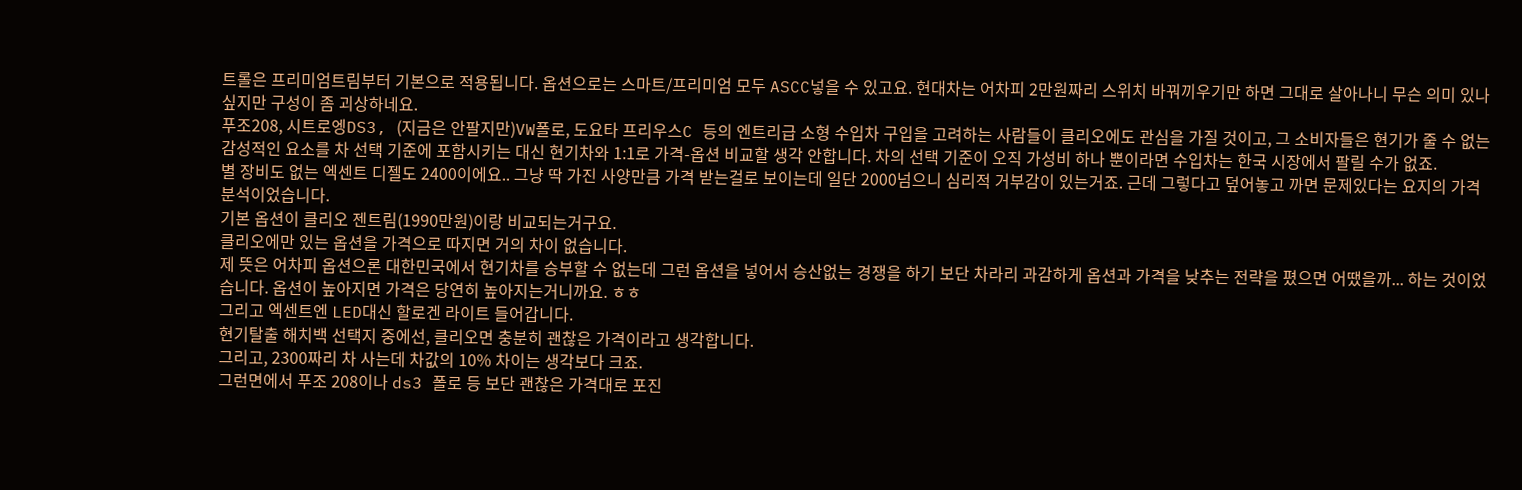트롤은 프리미엄트림부터 기본으로 적용됩니다. 옵션으로는 스마트/프리미엄 모두 ASCC넣을 수 있고요. 현대차는 어차피 2만원짜리 스위치 바꿔끼우기만 하면 그대로 살아나니 무슨 의미 있나 싶지만 구성이 좀 괴상하네요.
푸조208, 시트로엥DS3, (지금은 안팔지만)VW폴로, 도요타 프리우스C 등의 엔트리급 소형 수입차 구입을 고려하는 사람들이 클리오에도 관심을 가질 것이고, 그 소비자들은 현기가 줄 수 없는 감성적인 요소를 차 선택 기준에 포함시키는 대신 현기차와 1:1로 가격-옵션 비교할 생각 안합니다. 차의 선택 기준이 오직 가성비 하나 뿐이라면 수입차는 한국 시장에서 팔릴 수가 없죠.
별 장비도 없는 엑센트 디젤도 2400이에요.. 그냥 딱 가진 사양만큼 가격 받는걸로 보이는데 일단 2000넘으니 심리적 거부감이 있는거죠. 근데 그렇다고 덮어놓고 까면 문제있다는 요지의 가격분석이었습니다.
기본 옵션이 클리오 젠트림(1990만원)이랑 비교되는거구요.
클리오에만 있는 옵션을 가격으로 따지면 거의 차이 없습니다.
제 뜻은 어차피 옵션으론 대한민국에서 현기차를 승부할 수 없는데 그런 옵션을 넣어서 승산없는 경쟁을 하기 보단 차라리 과감하게 옵션과 가격을 낮추는 전략을 폈으면 어땠을까... 하는 것이었습니다. 옵션이 높아지면 가격은 당연히 높아지는거니까요. ㅎㅎ
그리고 엑센트엔 LED대신 할로겐 라이트 들어갑니다.
현기탈출 해치백 선택지 중에선, 클리오면 충분히 괜찮은 가격이라고 생각합니다.
그리고, 2300짜리 차 사는데 차값의 10% 차이는 생각보다 크죠.
그런면에서 푸조 208이나 ds3 폴로 등 보단 괜찮은 가격대로 포진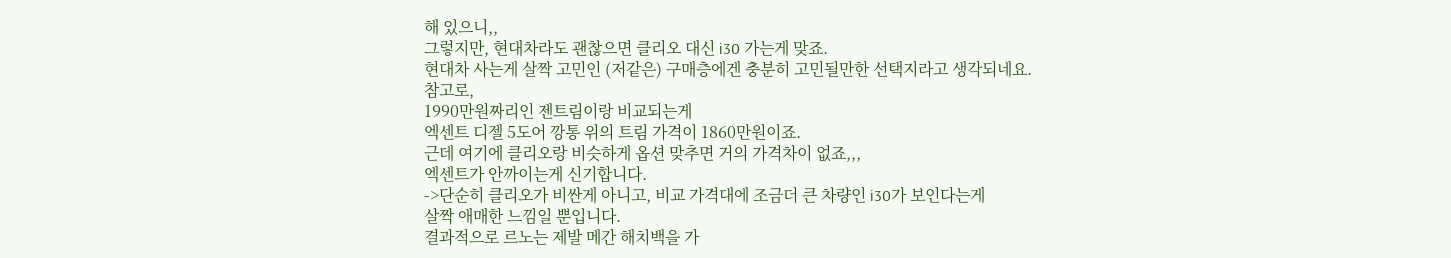해 있으니,,
그렇지만, 현대차라도 괜찮으면 클리오 대신 i30 가는게 맞죠.
현대차 사는게 살짝 고민인 (저같은) 구매층에겐 충분히 고민될만한 선택지라고 생각되네요.
참고로,
1990만원짜리인 젠트림이랑 비교되는게
엑센트 디젤 5도어 깡통 위의 트림 가격이 1860만원이죠.
근데 여기에 클리오랑 비슷하게 옵션 맞추면 거의 가격차이 없죠,,,
엑센트가 안까이는게 신기합니다.
->단순히 클리오가 비싼게 아니고, 비교 가격대에 조금더 큰 차량인 i30가 보인다는게
살짝 애매한 느낌일 뿐입니다.
결과적으로 르노는 제발 메간 해치백을 가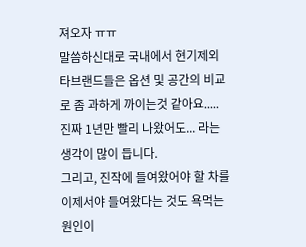져오자 ㅠㅠ
말씀하신대로 국내에서 현기제외 타브랜드들은 옵션 및 공간의 비교로 좀 과하게 까이는것 같아요.....
진짜 1년만 빨리 나왔어도... 라는 생각이 많이 듭니다.
그리고, 진작에 들여왔어야 할 차를 이제서야 들여왔다는 것도 욕먹는 원인이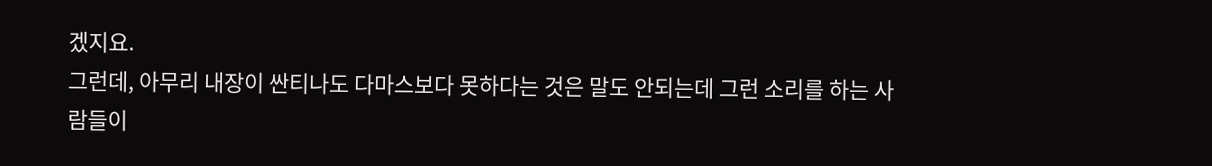겠지요.
그런데, 아무리 내장이 싼티나도 다마스보다 못하다는 것은 말도 안되는데 그런 소리를 하는 사람들이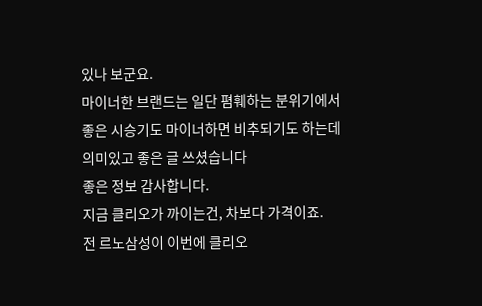있나 보군요.
마이너한 브랜드는 일단 폄훼하는 분위기에서
좋은 시승기도 마이너하면 비추되기도 하는데
의미있고 좋은 글 쓰셨습니다
좋은 정보 감사합니다.
지금 클리오가 까이는건, 차보다 가격이죠.
전 르노삼성이 이번에 클리오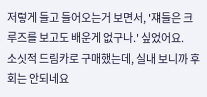저렇게 들고 들어오는거 보면서, '쟤들은 크루즈를 보고도 배운게 없구나.' 싶었어요.
소싯적 드림카로 구매했는데, 실내 보니까 후회는 안되네요